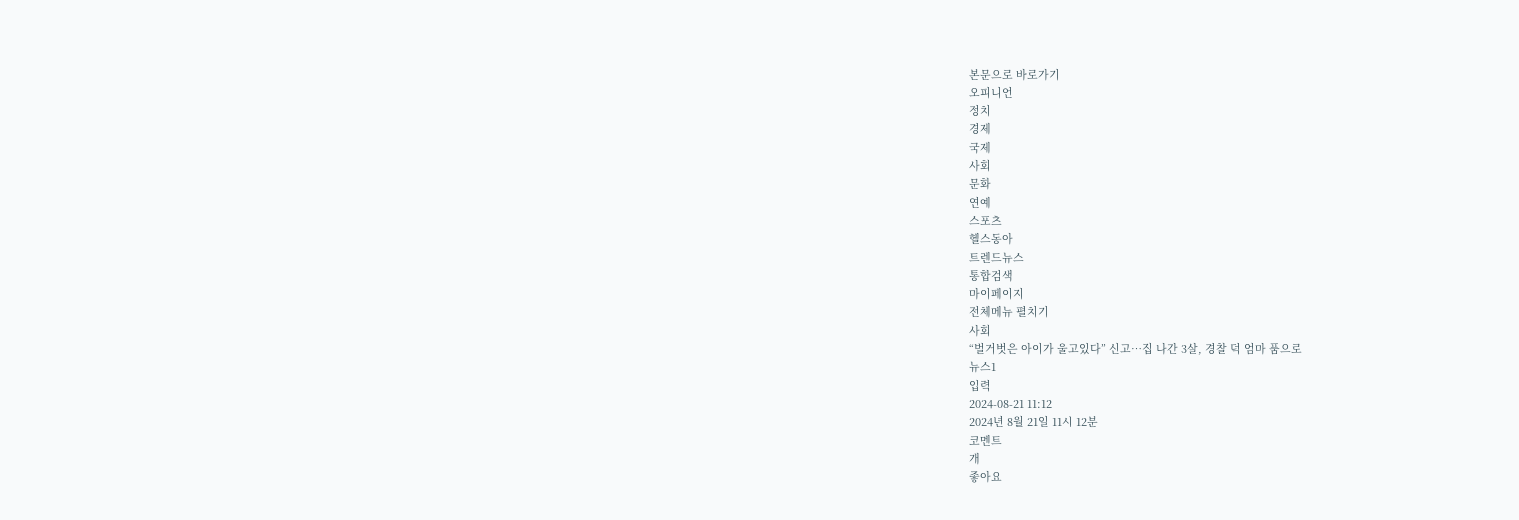본문으로 바로가기
오피니언
정치
경제
국제
사회
문화
연예
스포츠
헬스동아
트렌드뉴스
통합검색
마이페이지
전체메뉴 펼치기
사회
“벌거벗은 아이가 울고있다” 신고…집 나간 3살, 경찰 덕 엄마 품으로
뉴스1
입력
2024-08-21 11:12
2024년 8월 21일 11시 12분
코멘트
개
좋아요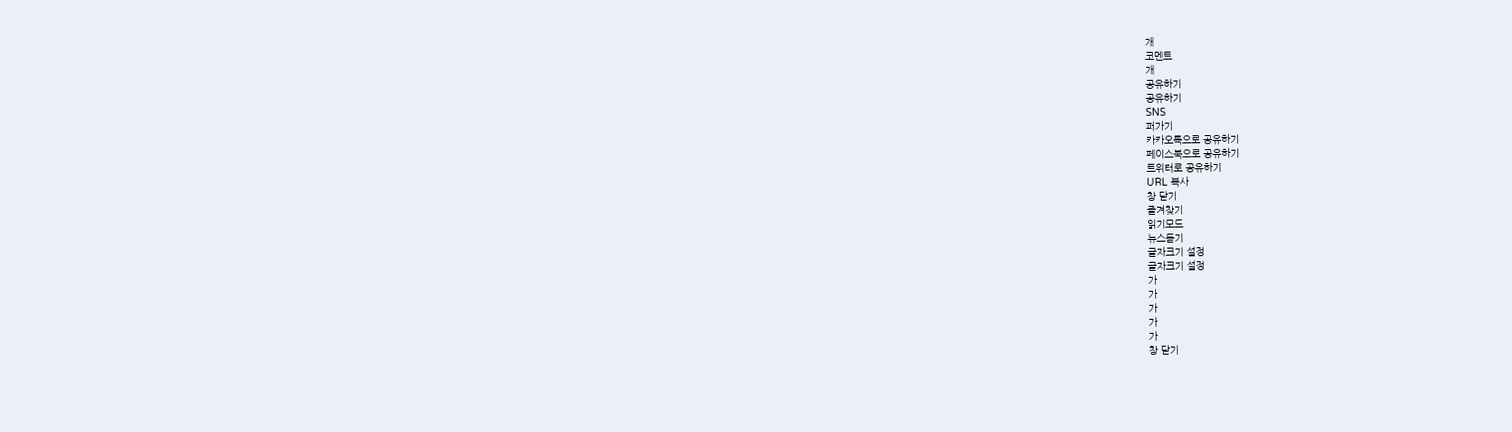개
코멘트
개
공유하기
공유하기
SNS
퍼가기
카카오톡으로 공유하기
페이스북으로 공유하기
트위터로 공유하기
URL 복사
창 닫기
즐겨찾기
읽기모드
뉴스듣기
글자크기 설정
글자크기 설정
가
가
가
가
가
창 닫기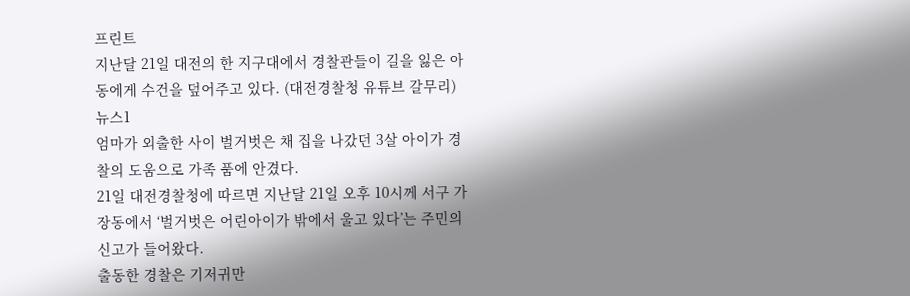프린트
지난달 21일 대전의 한 지구대에서 경찰관들이 길을 잃은 아동에게 수건을 덮어주고 있다. (대전경찰청 유튜브 갈무리) 뉴스1
엄마가 외출한 사이 벌거벗은 채 집을 나갔던 3살 아이가 경찰의 도움으로 가족 품에 안겼다.
21일 대전경찰청에 따르면 지난달 21일 오후 10시께 서구 가장동에서 ‘벌거벗은 어린아이가 밖에서 울고 있다’는 주민의 신고가 들어왔다.
출동한 경찰은 기저귀만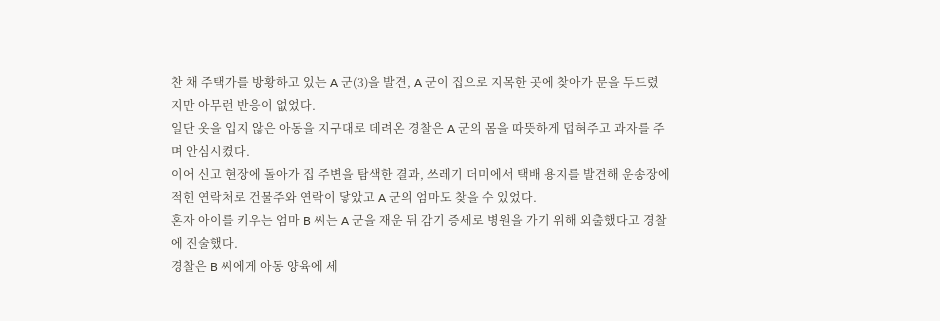찬 채 주택가를 방황하고 있는 A 군(3)을 발견, A 군이 집으로 지목한 곳에 찾아가 문을 두드렸지만 아무런 반응이 없었다.
일단 옷을 입지 않은 아동을 지구대로 데려온 경찰은 A 군의 몸을 따뜻하게 덥혀주고 과자를 주며 안심시켰다.
이어 신고 현장에 돌아가 집 주변을 탐색한 결과, 쓰레기 더미에서 택배 용지를 발견해 운송장에 적힌 연락처로 건물주와 연락이 닿았고 A 군의 엄마도 찾을 수 있었다.
혼자 아이를 키우는 엄마 B 씨는 A 군을 재운 뒤 감기 증세로 병원을 가기 위해 외출했다고 경찰에 진술했다.
경찰은 B 씨에게 아동 양육에 세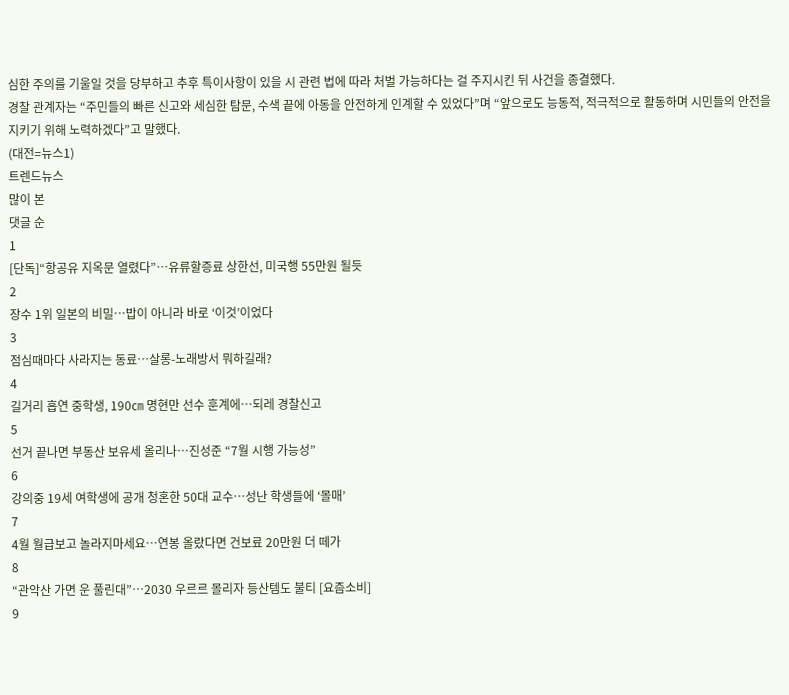심한 주의를 기울일 것을 당부하고 추후 특이사항이 있을 시 관련 법에 따라 처벌 가능하다는 걸 주지시킨 뒤 사건을 종결했다.
경찰 관계자는 “주민들의 빠른 신고와 세심한 탐문, 수색 끝에 아동을 안전하게 인계할 수 있었다”며 “앞으로도 능동적, 적극적으로 활동하며 시민들의 안전을 지키기 위해 노력하겠다”고 말했다.
(대전=뉴스1)
트렌드뉴스
많이 본
댓글 순
1
[단독]“항공유 지옥문 열렸다”…유류할증료 상한선, 미국행 55만원 될듯
2
장수 1위 일본의 비밀…밥이 아니라 바로 ‘이것’이었다
3
점심때마다 사라지는 동료…살롱-노래방서 뭐하길래?
4
길거리 흡연 중학생, 190㎝ 명현만 선수 훈계에…되레 경찰신고
5
선거 끝나면 부동산 보유세 올리나…진성준 “7월 시행 가능성”
6
강의중 19세 여학생에 공개 청혼한 50대 교수…성난 학생들에 ‘몰매’
7
4월 월급보고 놀라지마세요…연봉 올랐다면 건보료 20만원 더 떼가
8
“관악산 가면 운 풀린대”…2030 우르르 몰리자 등산템도 불티 [요즘소비]
9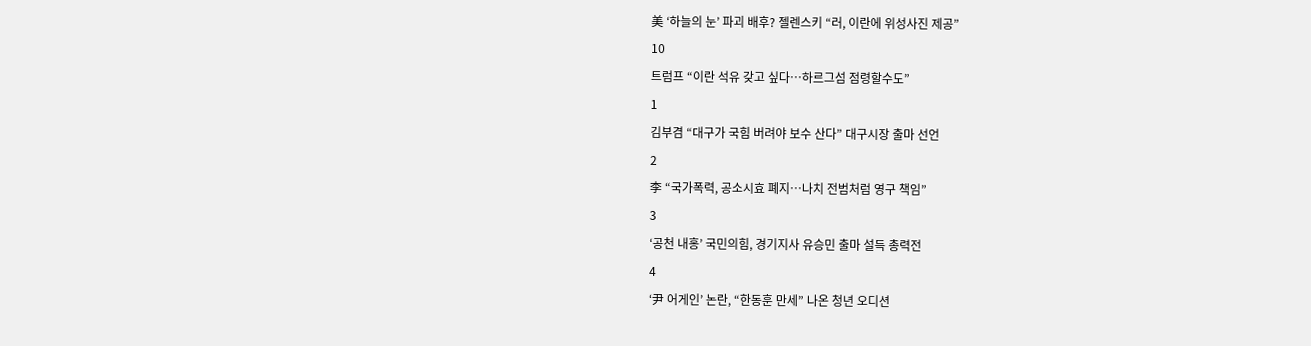美 ‘하늘의 눈’ 파괴 배후? 젤렌스키 “러, 이란에 위성사진 제공”
10
트럼프 “이란 석유 갖고 싶다…하르그섬 점령할수도”
1
김부겸 “대구가 국힘 버려야 보수 산다” 대구시장 출마 선언
2
李 “국가폭력, 공소시효 폐지…나치 전범처럼 영구 책임”
3
‘공천 내홍’ 국민의힘, 경기지사 유승민 출마 설득 총력전
4
‘尹 어게인’ 논란, “한동훈 만세” 나온 청년 오디션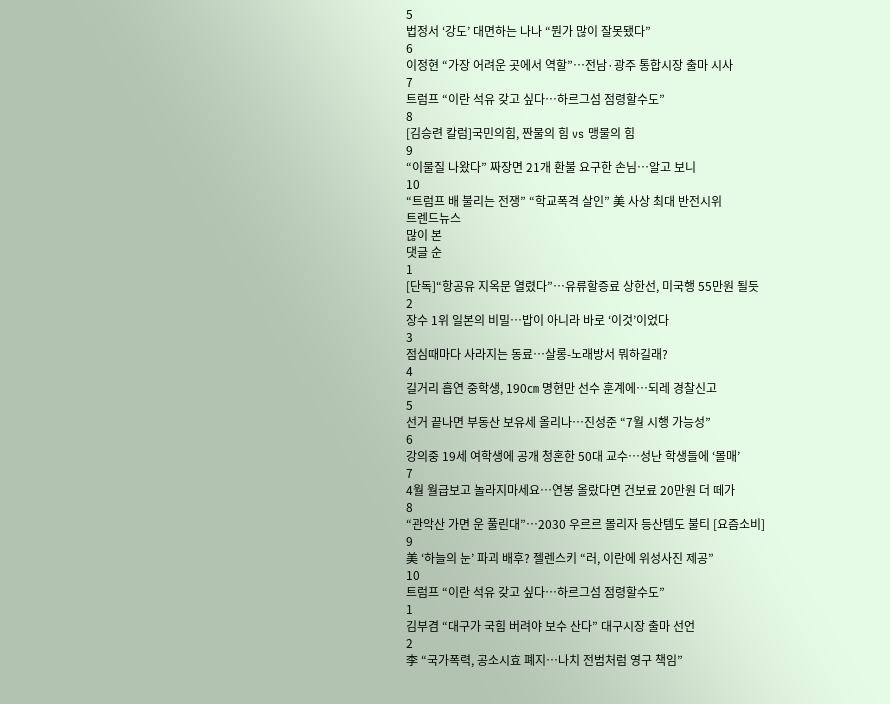5
법정서 ‘강도’ 대면하는 나나 “뭔가 많이 잘못됐다”
6
이정현 “가장 어려운 곳에서 역할”…전남·광주 통합시장 출마 시사
7
트럼프 “이란 석유 갖고 싶다…하르그섬 점령할수도”
8
[김승련 칼럼]국민의힘, 짠물의 힘 vs 맹물의 힘
9
“이물질 나왔다” 짜장면 21개 환불 요구한 손님…알고 보니
10
“트럼프 배 불리는 전쟁” “학교폭격 살인” 美 사상 최대 반전시위
트렌드뉴스
많이 본
댓글 순
1
[단독]“항공유 지옥문 열렸다”…유류할증료 상한선, 미국행 55만원 될듯
2
장수 1위 일본의 비밀…밥이 아니라 바로 ‘이것’이었다
3
점심때마다 사라지는 동료…살롱-노래방서 뭐하길래?
4
길거리 흡연 중학생, 190㎝ 명현만 선수 훈계에…되레 경찰신고
5
선거 끝나면 부동산 보유세 올리나…진성준 “7월 시행 가능성”
6
강의중 19세 여학생에 공개 청혼한 50대 교수…성난 학생들에 ‘몰매’
7
4월 월급보고 놀라지마세요…연봉 올랐다면 건보료 20만원 더 떼가
8
“관악산 가면 운 풀린대”…2030 우르르 몰리자 등산템도 불티 [요즘소비]
9
美 ‘하늘의 눈’ 파괴 배후? 젤렌스키 “러, 이란에 위성사진 제공”
10
트럼프 “이란 석유 갖고 싶다…하르그섬 점령할수도”
1
김부겸 “대구가 국힘 버려야 보수 산다” 대구시장 출마 선언
2
李 “국가폭력, 공소시효 폐지…나치 전범처럼 영구 책임”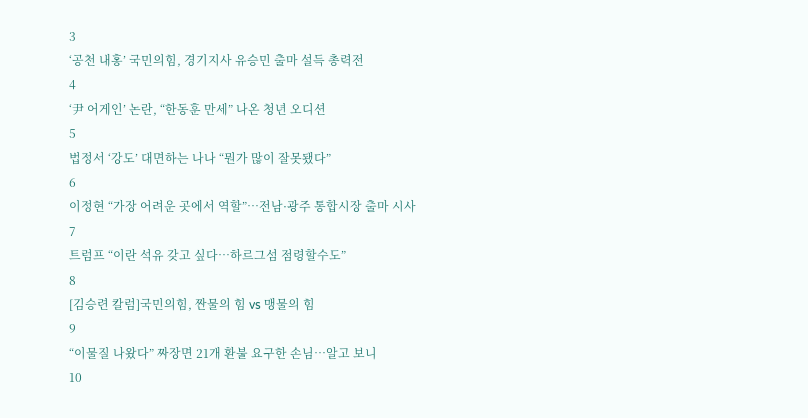3
‘공천 내홍’ 국민의힘, 경기지사 유승민 출마 설득 총력전
4
‘尹 어게인’ 논란, “한동훈 만세” 나온 청년 오디션
5
법정서 ‘강도’ 대면하는 나나 “뭔가 많이 잘못됐다”
6
이정현 “가장 어려운 곳에서 역할”…전남·광주 통합시장 출마 시사
7
트럼프 “이란 석유 갖고 싶다…하르그섬 점령할수도”
8
[김승련 칼럼]국민의힘, 짠물의 힘 vs 맹물의 힘
9
“이물질 나왔다” 짜장면 21개 환불 요구한 손님…알고 보니
10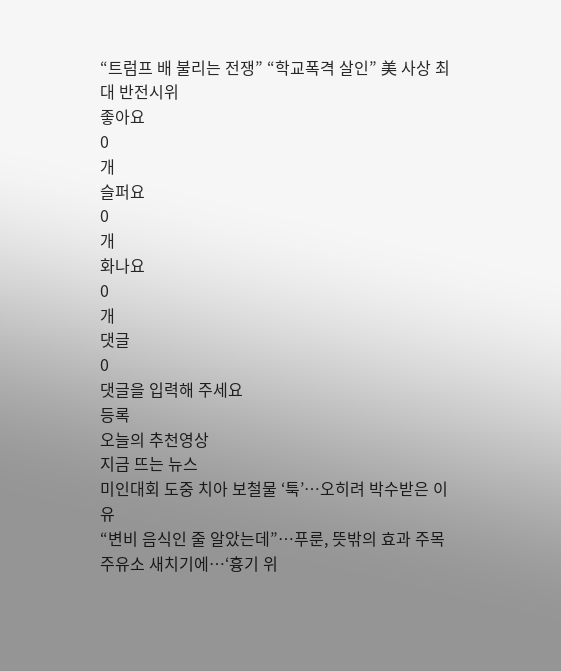“트럼프 배 불리는 전쟁” “학교폭격 살인” 美 사상 최대 반전시위
좋아요
0
개
슬퍼요
0
개
화나요
0
개
댓글
0
댓글을 입력해 주세요
등록
오늘의 추천영상
지금 뜨는 뉴스
미인대회 도중 치아 보철물 ‘툭’…오히려 박수받은 이유
“변비 음식인 줄 알았는데”…푸룬, 뜻밖의 효과 주목
주유소 새치기에…‘흉기 위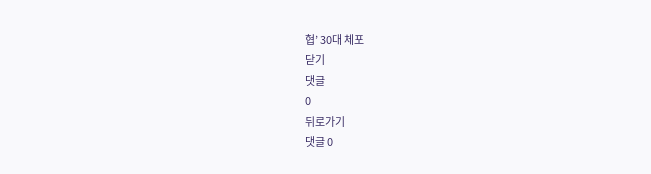협’ 30대 체포
닫기
댓글
0
뒤로가기
댓글 0